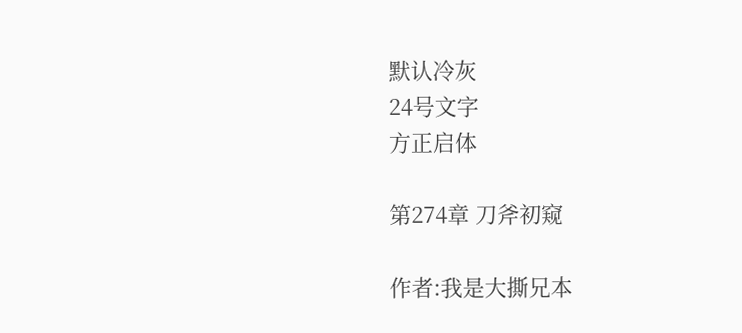默认冷灰
24号文字
方正启体

第274章 刀斧初窥

作者:我是大撕兄本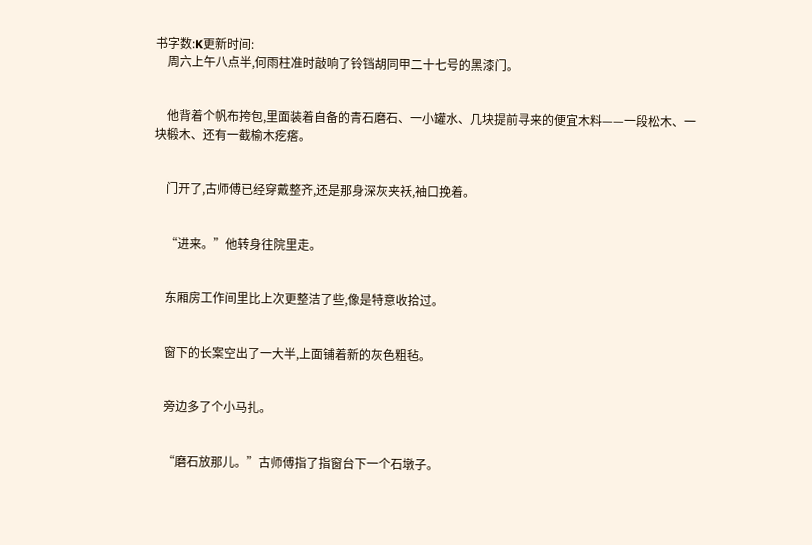书字数:K更新时间:
    周六上午八点半,何雨柱准时敲响了铃铛胡同甲二十七号的黑漆门。


    他背着个帆布挎包,里面装着自备的青石磨石、一小罐水、几块提前寻来的便宜木料——一段松木、一块椴木、还有一截榆木疙瘩。


    门开了,古师傅已经穿戴整齐,还是那身深灰夹袄,袖口挽着。


    “进来。”他转身往院里走。


    东厢房工作间里比上次更整洁了些,像是特意收拾过。


    窗下的长案空出了一大半,上面铺着新的灰色粗毡。


    旁边多了个小马扎。


    “磨石放那儿。”古师傅指了指窗台下一个石墩子。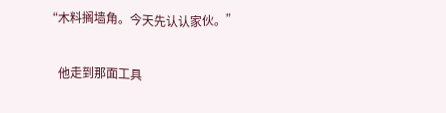“木料搁墙角。今天先认认家伙。”


    他走到那面工具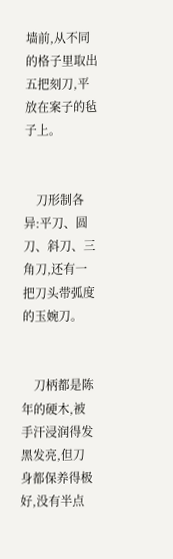墙前,从不同的格子里取出五把刻刀,平放在案子的毡子上。


    刀形制各异:平刀、圆刀、斜刀、三角刀,还有一把刀头带弧度的玉婉刀。


    刀柄都是陈年的硬木,被手汗浸润得发黑发亮,但刀身都保养得极好,没有半点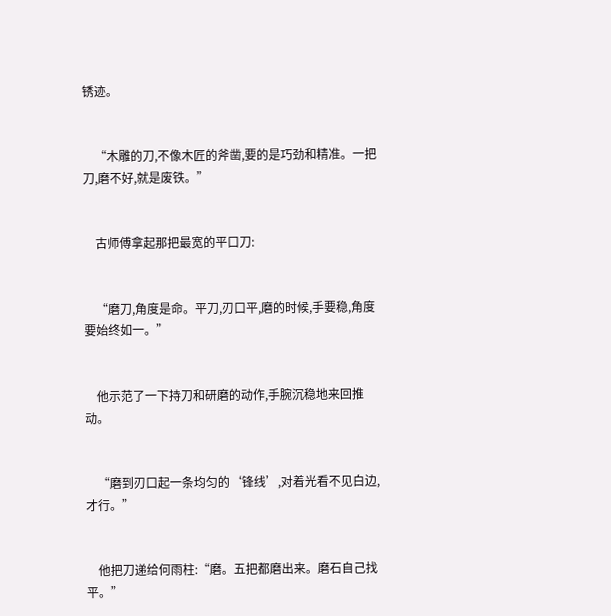锈迹。


    “木雕的刀,不像木匠的斧凿,要的是巧劲和精准。一把刀,磨不好,就是废铁。”


    古师傅拿起那把最宽的平口刀:


    “磨刀,角度是命。平刀,刃口平,磨的时候,手要稳,角度要始终如一。”


    他示范了一下持刀和研磨的动作,手腕沉稳地来回推动。


    “磨到刃口起一条均匀的‘锋线’,对着光看不见白边,才行。”


    他把刀递给何雨柱:“磨。五把都磨出来。磨石自己找平。”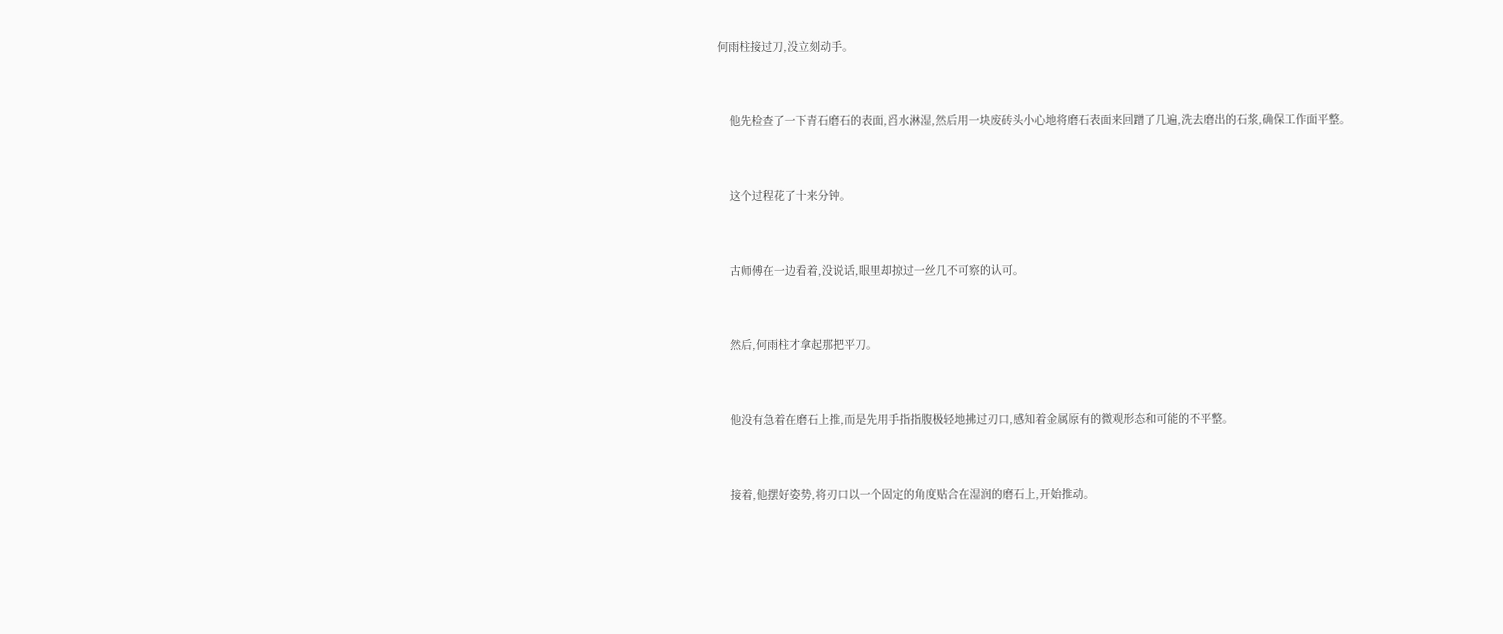何雨柱接过刀,没立刻动手。


    他先检查了一下青石磨石的表面,舀水淋湿,然后用一块废砖头小心地将磨石表面来回蹭了几遍,洗去磨出的石浆,确保工作面平整。


    这个过程花了十来分钟。


    古师傅在一边看着,没说话,眼里却掠过一丝几不可察的认可。


    然后,何雨柱才拿起那把平刀。


    他没有急着在磨石上推,而是先用手指指腹极轻地拂过刃口,感知着金属原有的微观形态和可能的不平整。


    接着,他摆好姿势,将刃口以一个固定的角度贴合在湿润的磨石上,开始推动。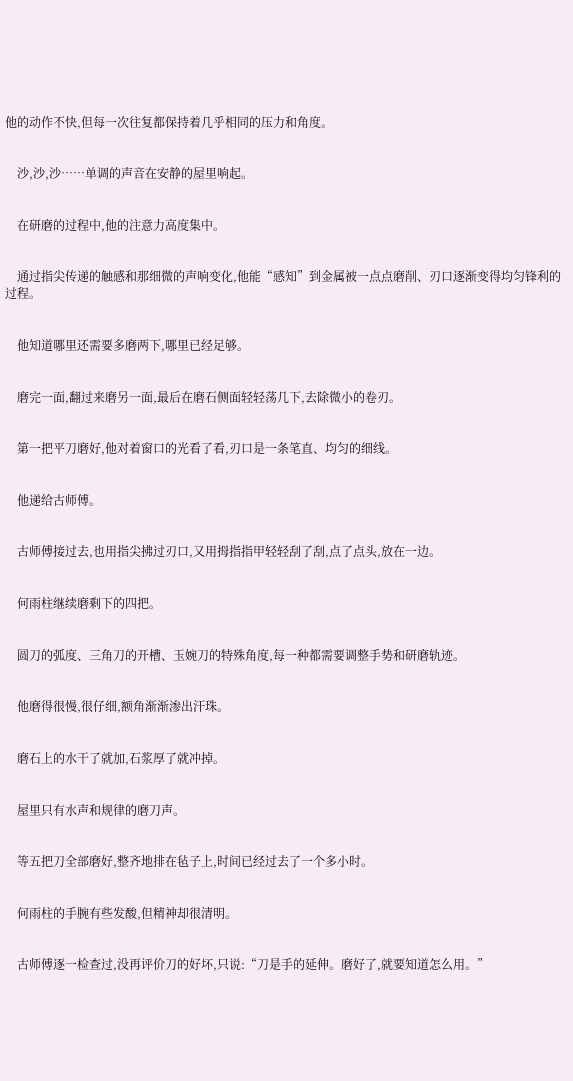他的动作不快,但每一次往复都保持着几乎相同的压力和角度。


    沙,沙,沙……单调的声音在安静的屋里响起。


    在研磨的过程中,他的注意力高度集中。


    通过指尖传递的触感和那细微的声响变化,他能“感知”到金属被一点点磨削、刃口逐渐变得均匀锋利的过程。


    他知道哪里还需要多磨两下,哪里已经足够。


    磨完一面,翻过来磨另一面,最后在磨石侧面轻轻荡几下,去除微小的卷刃。


    第一把平刀磨好,他对着窗口的光看了看,刃口是一条笔直、均匀的细线。


    他递给古师傅。


    古师傅接过去,也用指尖拂过刃口,又用拇指指甲轻轻刮了刮,点了点头,放在一边。


    何雨柱继续磨剩下的四把。


    圆刀的弧度、三角刀的开槽、玉婉刀的特殊角度,每一种都需要调整手势和研磨轨迹。


    他磨得很慢,很仔细,额角渐渐渗出汗珠。


    磨石上的水干了就加,石浆厚了就冲掉。


    屋里只有水声和规律的磨刀声。


    等五把刀全部磨好,整齐地排在毡子上,时间已经过去了一个多小时。


    何雨柱的手腕有些发酸,但精神却很清明。


    古师傅逐一检查过,没再评价刀的好坏,只说:“刀是手的延伸。磨好了,就要知道怎么用。”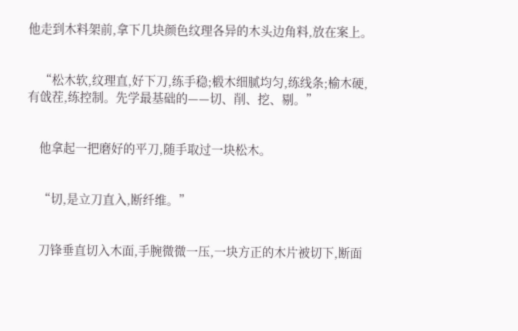他走到木料架前,拿下几块颜色纹理各异的木头边角料,放在案上。


    “松木软,纹理直,好下刀,练手稳;椴木细腻均匀,练线条;榆木硬,有戗茬,练控制。先学最基础的——切、削、挖、剔。”


    他拿起一把磨好的平刀,随手取过一块松木。


    “切,是立刀直入,断纤维。”


    刀锋垂直切入木面,手腕微微一压,一块方正的木片被切下,断面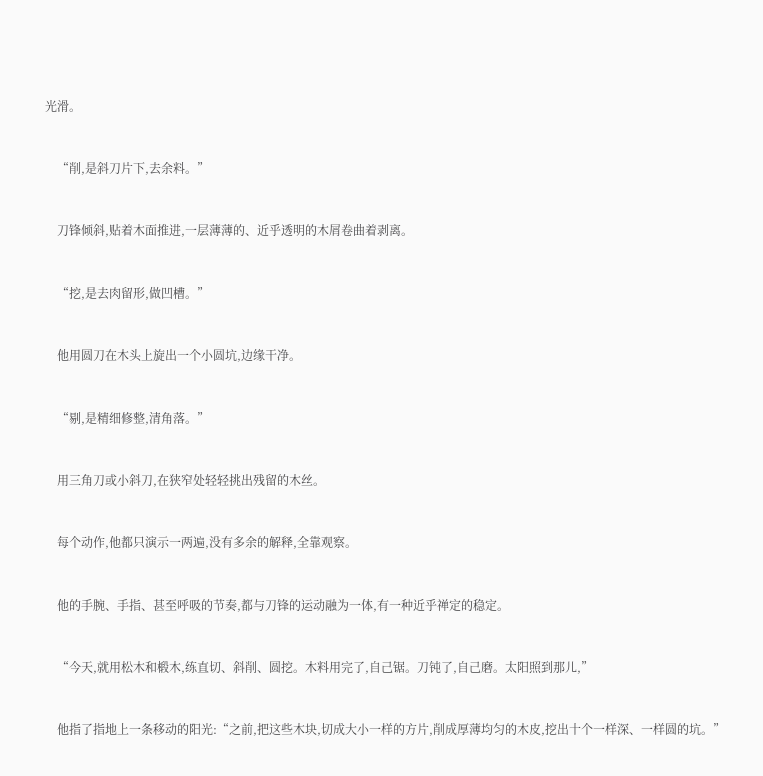光滑。


    “削,是斜刀片下,去余料。”


    刀锋倾斜,贴着木面推进,一层薄薄的、近乎透明的木屑卷曲着剥离。


    “挖,是去肉留形,做凹槽。”


    他用圆刀在木头上旋出一个小圆坑,边缘干净。


    “剔,是精细修整,清角落。”


    用三角刀或小斜刀,在狭窄处轻轻挑出残留的木丝。


    每个动作,他都只演示一两遍,没有多余的解释,全靠观察。


    他的手腕、手指、甚至呼吸的节奏,都与刀锋的运动融为一体,有一种近乎禅定的稳定。


    “今天,就用松木和椴木,练直切、斜削、圆挖。木料用完了,自己锯。刀钝了,自己磨。太阳照到那儿,”


    他指了指地上一条移动的阳光:“之前,把这些木块,切成大小一样的方片,削成厚薄均匀的木皮,挖出十个一样深、一样圆的坑。”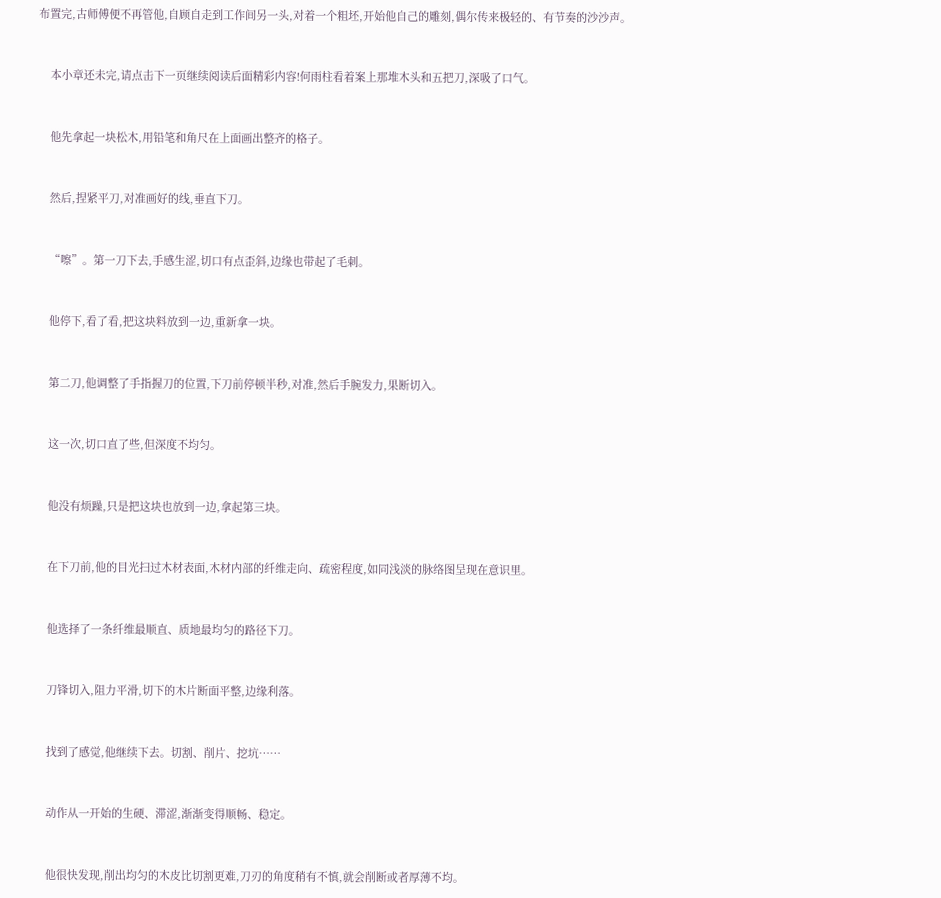布置完,古师傅便不再管他,自顾自走到工作间另一头,对着一个粗坯,开始他自己的雕刻,偶尔传来极轻的、有节奏的沙沙声。


    本小章还未完,请点击下一页继续阅读后面精彩内容!何雨柱看着案上那堆木头和五把刀,深吸了口气。


    他先拿起一块松木,用铅笔和角尺在上面画出整齐的格子。


    然后,捏紧平刀,对准画好的线,垂直下刀。


    “嚓”。第一刀下去,手感生涩,切口有点歪斜,边缘也带起了毛刺。


    他停下,看了看,把这块料放到一边,重新拿一块。


    第二刀,他调整了手指握刀的位置,下刀前停顿半秒,对准,然后手腕发力,果断切入。


    这一次,切口直了些,但深度不均匀。


    他没有烦躁,只是把这块也放到一边,拿起第三块。


    在下刀前,他的目光扫过木材表面,木材内部的纤维走向、疏密程度,如同浅淡的脉络图呈现在意识里。


    他选择了一条纤维最顺直、质地最均匀的路径下刀。


    刀锋切入,阻力平滑,切下的木片断面平整,边缘利落。


    找到了感觉,他继续下去。切割、削片、挖坑……


    动作从一开始的生硬、滞涩,渐渐变得顺畅、稳定。


    他很快发现,削出均匀的木皮比切割更难,刀刃的角度稍有不慎,就会削断或者厚薄不均。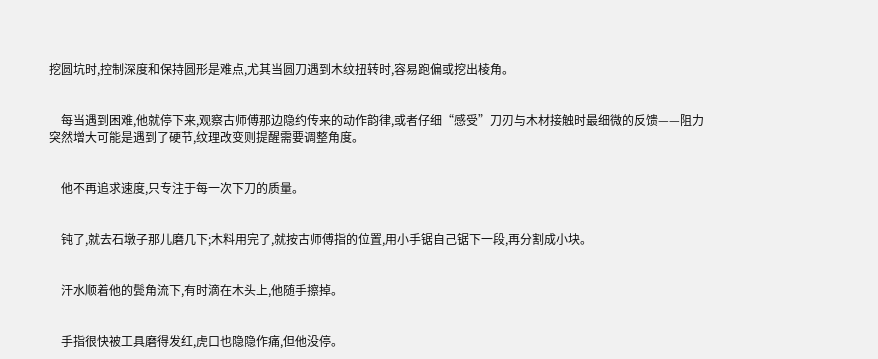挖圆坑时,控制深度和保持圆形是难点,尤其当圆刀遇到木纹扭转时,容易跑偏或挖出棱角。


    每当遇到困难,他就停下来,观察古师傅那边隐约传来的动作韵律,或者仔细“感受”刀刃与木材接触时最细微的反馈——阻力突然增大可能是遇到了硬节,纹理改变则提醒需要调整角度。


    他不再追求速度,只专注于每一次下刀的质量。


    钝了,就去石墩子那儿磨几下;木料用完了,就按古师傅指的位置,用小手锯自己锯下一段,再分割成小块。


    汗水顺着他的鬓角流下,有时滴在木头上,他随手擦掉。


    手指很快被工具磨得发红,虎口也隐隐作痛,但他没停。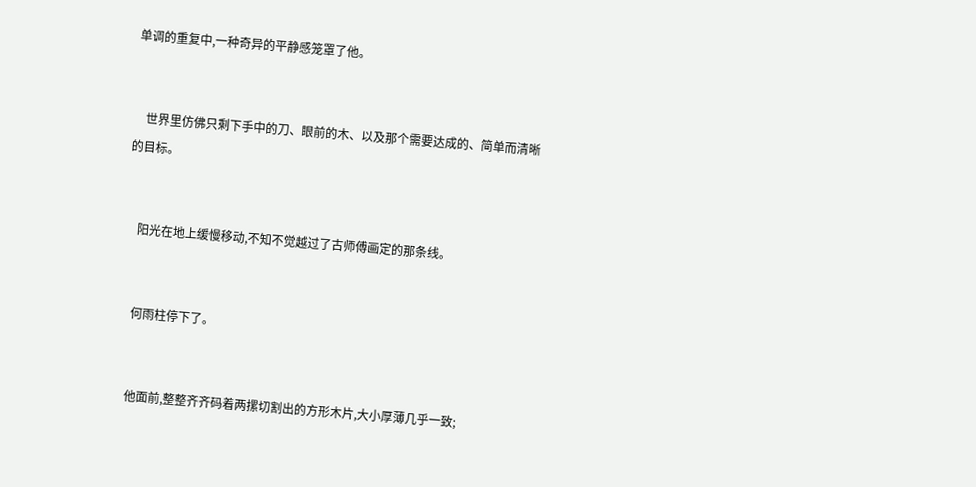单调的重复中,一种奇异的平静感笼罩了他。


    世界里仿佛只剩下手中的刀、眼前的木、以及那个需要达成的、简单而清晰的目标。


    阳光在地上缓慢移动,不知不觉越过了古师傅画定的那条线。


    何雨柱停下了。


    他面前,整整齐齐码着两摞切割出的方形木片,大小厚薄几乎一致;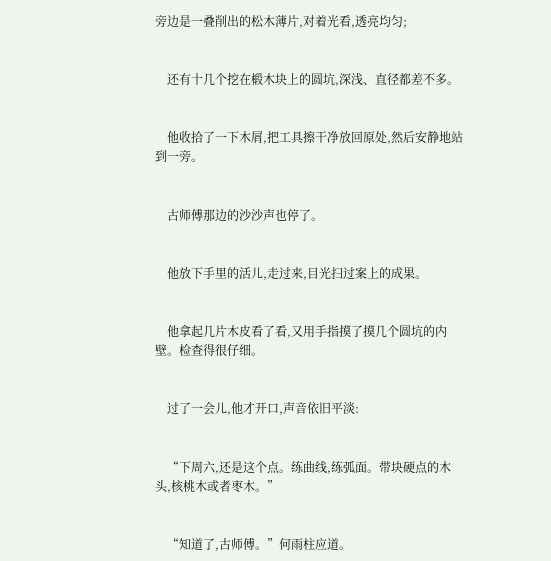旁边是一叠削出的松木薄片,对着光看,透亮均匀;


    还有十几个挖在椴木块上的圆坑,深浅、直径都差不多。


    他收拾了一下木屑,把工具擦干净放回原处,然后安静地站到一旁。


    古师傅那边的沙沙声也停了。


    他放下手里的活儿,走过来,目光扫过案上的成果。


    他拿起几片木皮看了看,又用手指摸了摸几个圆坑的内壁。检查得很仔细。


    过了一会儿,他才开口,声音依旧平淡:


    “下周六,还是这个点。练曲线,练弧面。带块硬点的木头,核桃木或者枣木。”


    “知道了,古师傅。”何雨柱应道。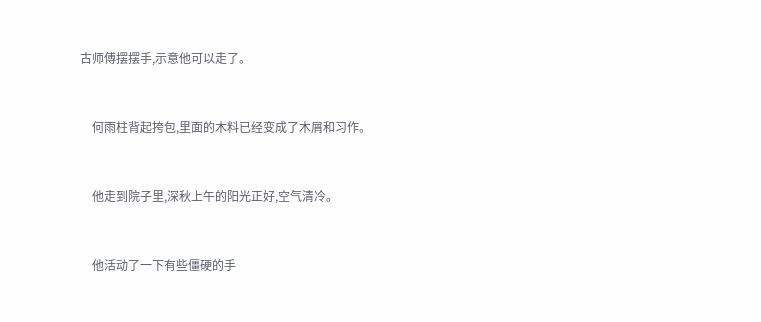古师傅摆摆手,示意他可以走了。


    何雨柱背起挎包,里面的木料已经变成了木屑和习作。


    他走到院子里,深秋上午的阳光正好,空气清冷。


    他活动了一下有些僵硬的手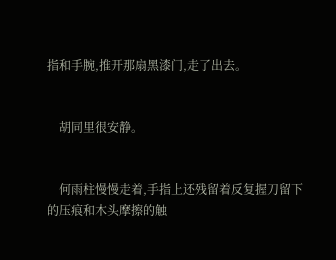指和手腕,推开那扇黑漆门,走了出去。


    胡同里很安静。


    何雨柱慢慢走着,手指上还残留着反复握刀留下的压痕和木头摩擦的触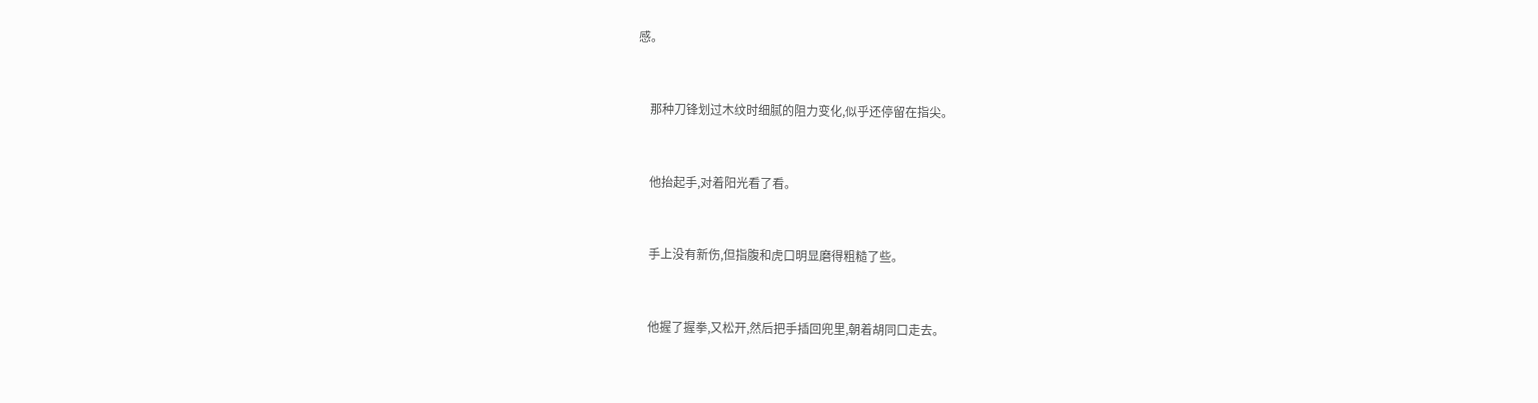感。


    那种刀锋划过木纹时细腻的阻力变化,似乎还停留在指尖。


    他抬起手,对着阳光看了看。


    手上没有新伤,但指腹和虎口明显磨得粗糙了些。


    他握了握拳,又松开,然后把手插回兜里,朝着胡同口走去。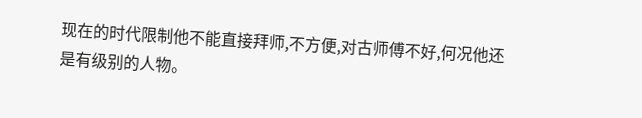现在的时代限制他不能直接拜师,不方便,对古师傅不好,何况他还是有级别的人物。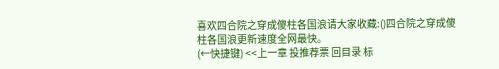喜欢四合院之穿成傻柱各国浪请大家收藏:()四合院之穿成傻柱各国浪更新速度全网最快。
(←快捷键) <<上一章 投推荐票 回目录 标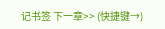记书签 下一章>> (快捷键→)